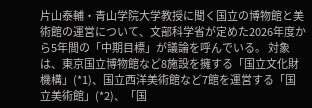片山泰輔・青山学院大学教授に聞く国立の博物館と美術館の運営について、文部科学省が定めた2026年度から5年間の「中期目標」が議論を呼んでいる。 対象は、東京国立博物館など8施設を擁する「国立文化財機構」(*1)、国立西洋美術館など7館を運営する「国立美術館」(*2)、「国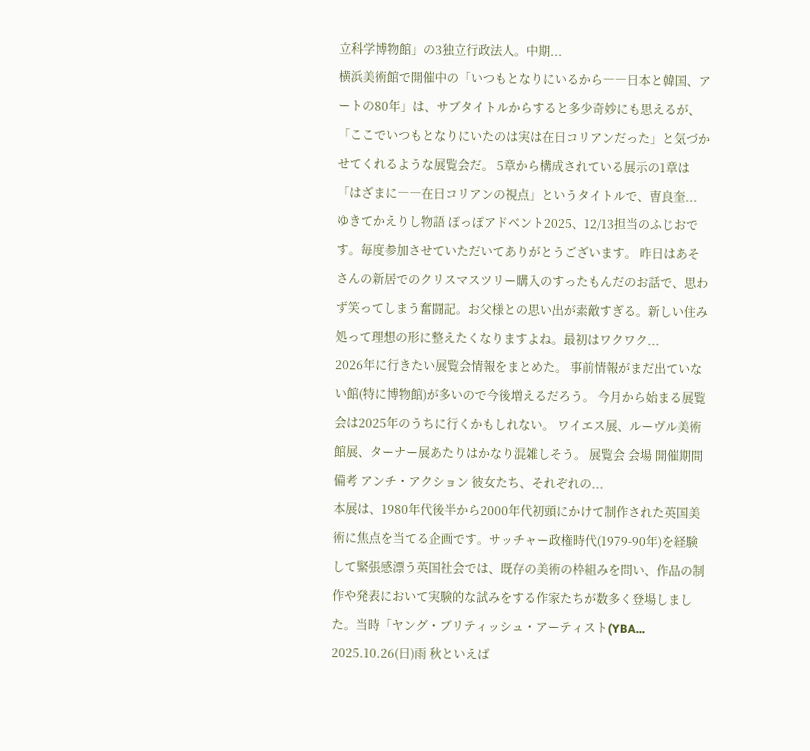立科学博物館」の3独立行政法人。中期...
横浜美術館で開催中の「いつもとなりにいるから――日本と韓国、アートの80年」は、サブタイトルからすると多少奇妙にも思えるが、「ここでいつもとなりにいたのは実は在日コリアンだった」と気づかせてくれるような展覧会だ。 5章から構成されている展示の1章は「はざまに――在日コリアンの視点」というタイトルで、曺良奎...
ゆきてかえりし物語 ぽっぽアドベント2025、12/13担当のふじおです。毎度参加させていただいてありがとうございます。 昨日はあそさんの新居でのクリスマスツリー購入のすったもんだのお話で、思わず笑ってしまう奮闘記。お父様との思い出が素敵すぎる。新しい住み処って理想の形に整えたくなりますよね。最初はワクワク...
2026年に行きたい展覧会情報をまとめた。 事前情報がまだ出ていない館(特に博物館)が多いので今後増えるだろう。 今月から始まる展覧会は2025年のうちに行くかもしれない。 ワイエス展、ルーヴル美術館展、ターナー展あたりはかなり混雑しそう。 展覧会 会場 開催期間 備考 アンチ・アクション 彼女たち、それぞれの...
本展は、1980年代後半から2000年代初頭にかけて制作された英国美術に焦点を当てる企画です。サッチャー政権時代(1979-90年)を経験して緊張感漂う英国社会では、既存の美術の枠組みを問い、作品の制作や発表において実験的な試みをする作家たちが数多く登場しました。当時「ヤング・ブリティッシュ・アーティスト(YBA...
2025.10.26(日)雨 秋といえば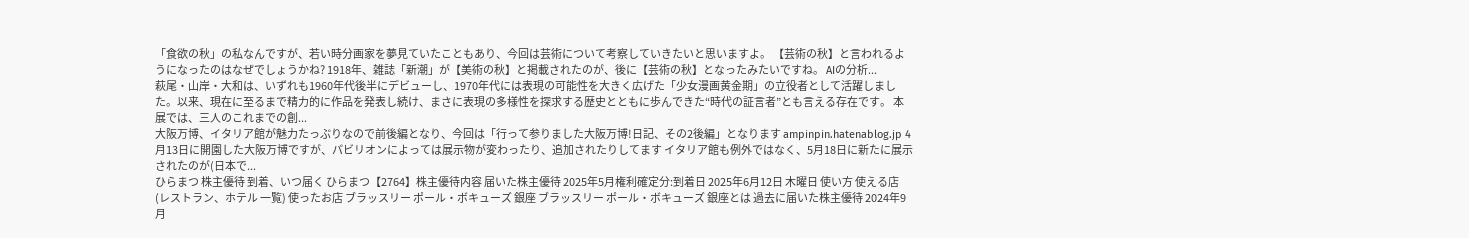「食欲の秋」の私なんですが、若い時分画家を夢見ていたこともあり、今回は芸術について考察していきたいと思いますよ。 【芸術の秋】と言われるようになったのはなぜでしょうかね? 1918年、雑誌「新潮」が【美術の秋】と掲載されたのが、後に【芸術の秋】となったみたいですね。 AIの分析...
萩尾・山岸・大和は、いずれも1960年代後半にデビューし、1970年代には表現の可能性を大きく広げた「少女漫画黄金期」の立役者として活躍しました。以来、現在に至るまで精力的に作品を発表し続け、まさに表現の多様性を探求する歴史とともに歩んできた“時代の証言者”とも言える存在です。 本展では、三人のこれまでの創...
大阪万博、イタリア館が魅力たっぷりなので前後編となり、今回は「行って参りました大阪万博!日記、その2後編」となります ampinpin.hatenablog.jp 4月13日に開園した大阪万博ですが、パビリオンによっては展示物が変わったり、追加されたりしてます イタリア館も例外ではなく、5月18日に新たに展示されたのが(日本で...
ひらまつ 株主優待 到着、いつ届く ひらまつ【2764】株主優待内容 届いた株主優待 2025年5月権利確定分:到着日 2025年6月12日 木曜日 使い方 使える店(レストラン、ホテル 一覧) 使ったお店 ブラッスリー ポール・ボキューズ 銀座 ブラッスリー ポール・ボキューズ 銀座とは 過去に届いた株主優待 2024年9月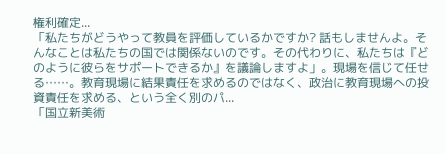権利確定...
「私たちがどうやって教員を評価しているかですか? 話もしませんよ。そんなことは私たちの国では関係ないのです。その代わりに、私たちは『どのように彼らをサポートできるか』を議論しますよ」。現場を信じて任せる……。教育現場に結果責任を求めるのではなく、政治に教育現場への投資責任を求める、という全く別のパ...
「国立新美術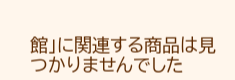館」に関連する商品は見つかりませんでした